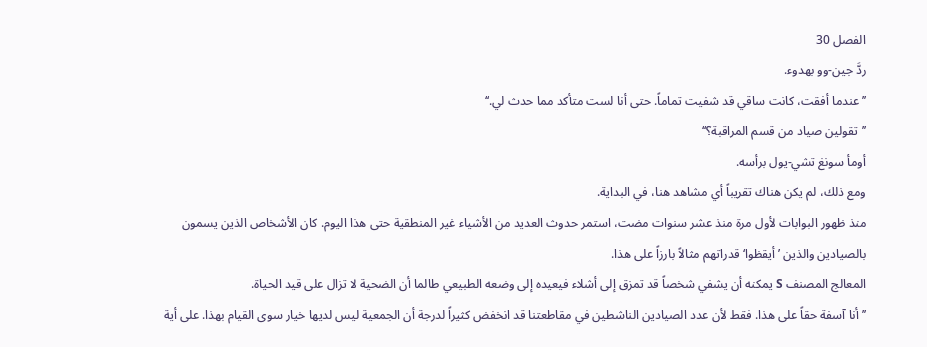الفصل 30
ردَّ جين-وو بهدوء.
’’عندما أفقت، كانت ساقي قد شفيت تماماً. حتى أنا لست متأكد مما حدث لي.‘‘
’’تقولين صياد من قسم المراقبة؟‘‘
أومأ سونغ تشي-يول برأسه.
ومع ذلك، لم يكن هناك تقريباً أي مشاهد هنا، في البداية.
منذ ظهور البوابات لأول مرة منذ عشر سنوات مضت، استمر حدوث العديد من الأشياء غير المنطقية حتى هذا اليوم. كان الأشخاص الذين يسمون بالصيادين والذين ’أيقظوا‘ قدراتهم مثالاً بارزاً على هذا.
المعالج المصنف S يمكنه أن يشفي شخصاً قد تمزق إلى أشلاء فيعيده إلى وضعه الطبيعي طالما أن الضحية لا تزال على قيد الحياة.
’’أنا آسفة حقاً على هذا. فقط لأن عدد الصيادين الناشطين في مقاطعتنا قد انخفض كثيراً لدرجة أن الجمعية ليس لديها خيار سوى القيام بهذا. على أية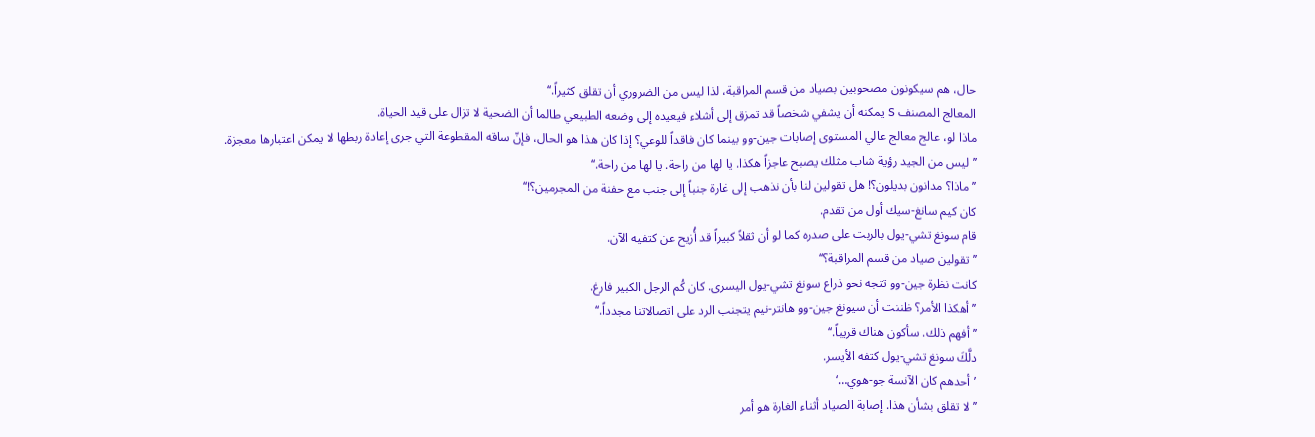حال، هم سيكونون مصحوبين بصياد من قسم المراقبة، لذا ليس من الضروري أن تقلق كثيراً.‘‘
المعالج المصنف S يمكنه أن يشفي شخصاً قد تمزق إلى أشلاء فيعيده إلى وضعه الطبيعي طالما أن الضحية لا تزال على قيد الحياة.
ماذا لو، عالج معالج عالي المستوى إصابات جين-وو بينما كان فاقداً للوعي؟ إذا كان هذا هو الحال، فإنّ ساقه المقطوعة التي جرى إعادة ربطها لا يمكن اعتبارها معجزة.
’’ليس من الجيد رؤية شاب مثلك يصبح عاجزاً هكذا. يا لها من راحة. يا لها من راحة.‘‘
’’ماذا؟ مدانون بديلون؟! هل تقولين لنا بأن نذهب إلى غارة جنباً إلى جنب مع حفنة من المجرمين؟!‘‘
كان كيم سانغ-سيك أول من تقدم.
قام سونغ تشي-يول بالربت على صدره كما لو أن ثقلاً كبيراً قد أُزيح عن كتفيه الآن.
’’تقولين صياد من قسم المراقبة؟‘‘
كانت نظرة جين-وو تتجه نحو ذراع سونغ تشي-يول اليسرى. كان كُم الرجل الكبير فارغ.
’’أهكذا الأمر؟ ظننت أن سيونغ جين-وو هانتر-نيم يتجنب الرد على اتصالاتنا مجدداً.‘‘
’’أفهم ذلك. سأكون هناك قريباً.‘‘
دلَّكَ سونغ تشي-يول كتفه الأيسر.
’أحدهم كان الآنسة جو-هوي…‘
’’لا تقلق بشأن هذا. إصابة الصياد أثناء الغارة هو أمر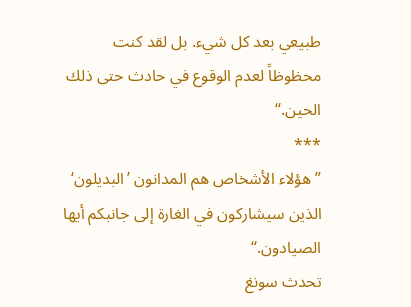طبيعي بعد كل شيء. بل لقد كنت محظوظاً لعدم الوقوع في حادث حتى ذلك الحين.‘‘
***
’’هؤلاء الأشخاص هم المدانون ’البديلون‘ الذين سيشاركون في الغارة إلى جانبكم أيها الصيادون.‘‘
تحدث سونغ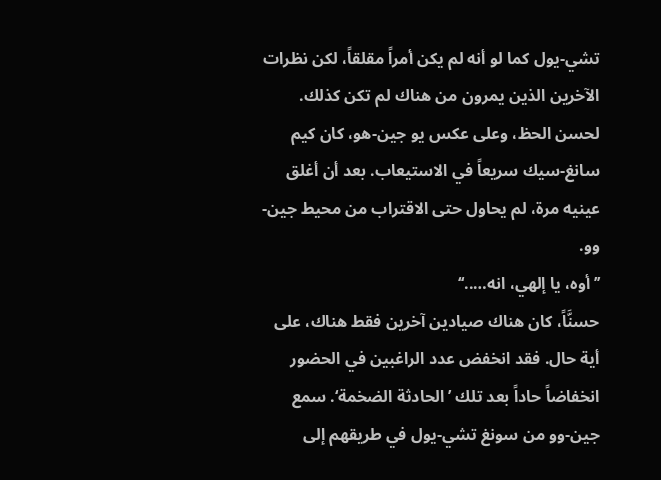تشي-يول كما لو أنه لم يكن أمراً مقلقاً، لكن نظرات الآخرين الذين يمرون من هناك لم تكن كذلك.
لحسن الحظ، وعلى عكس يو جين-هو، كان كيم سانغ-سيك سريعاً في الاستيعاب. بعد أن أغلق عينيه مرة، لم يحاول حتى الاقتراب من محيط جين-وو.
’’أوه، يا إلهي، انه…..‘‘
حسنَّاً، كان هناك صيادين آخرين فقط هناك، على أية حال. فقد انخفض عدد الراغبين في الحضور انخفاضاً حاداً بعد تلك ’الحادثة الضخمة‘. سمع جين-وو من سونغ تشي-يول في طريقهم إلى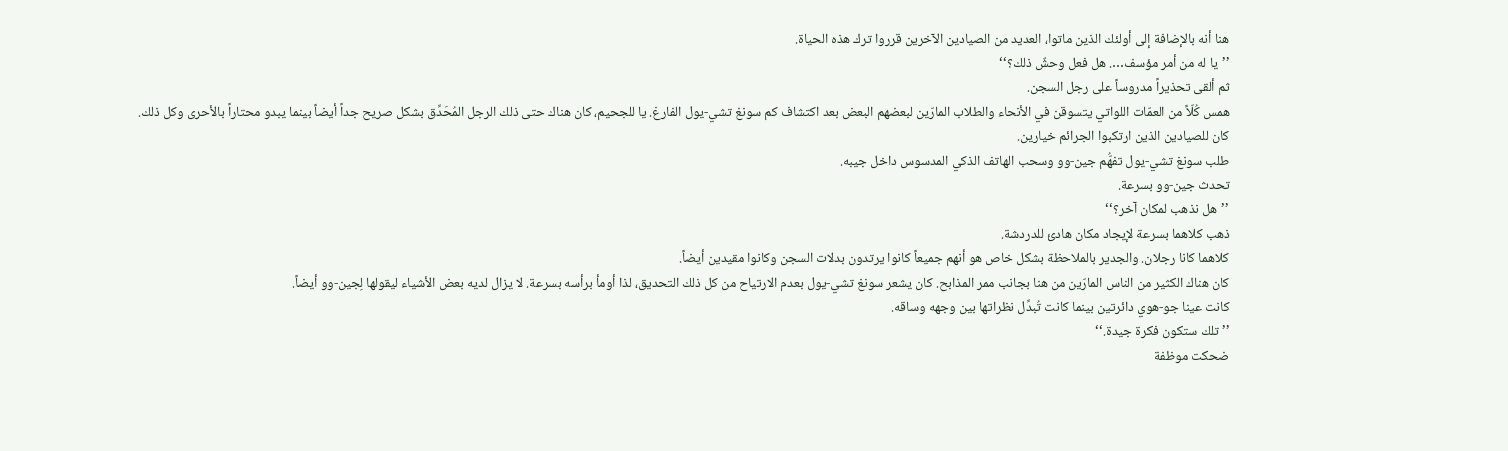هنا أنه بالإضافة إلى أولئك الذين ماتوا، العديد من الصيادين الآخرين قرروا ترك هذه الحياة.
’’يا له من أمر مؤسف…. هل فعل وحشٌ ذلك؟‘‘
ثم ألقى تحذيراً مدروساً على رجل السجن.
همس كُلّاً من العمّات اللواتي يتسوقن في الأنحاء والطلاب المارّين لبعضهم البعض بعد اكتشاف كم سونغ تشي-يول الفارغ. يا للجحيم، كان هناك حتى ذلك الرجل المُحَدِّق بشكل صريح جداً أيضاً بينما يبدو محتاراً بالأحرى وكل ذلك.
كان للصيادين الذين ارتكبوا الجرائم خيارين.
طلب سونغ تشي-يول تفهُّم جين-وو وسحب الهاتف الذكي المدسوس داخل جيبه.
تحدث جين-وو بسرعة.
’’هل نذهب لمكان آخر؟‘‘
ذهب كلاهما بسرعة لإيجاد مكان هادئ للدردشة.
كلاهما كانا رجلان. والجدير بالملاحظة بشكل خاص هو أنهم جميعاً كانوا يرتدون بدلات السجن وكانوا مقيدين أيضاً.
كان هناك الكثير من الناس المارّين من هنا بجانب ممر المذابح. كان يشعر سونغ تشي-يول بعدم الارتياح من كل ذلك التحديق، لذا أومأ برأسه بسرعة. لا يزال لديه بعض الأشياء ليقولها لِجين-وو أيضاً.
كانت عينا جو-هوي دائرتين بينما كانت تُبدِّل نظراتها بين وجهه وساقه.
’’تلك ستكون فكرة جيدة.‘‘
ضحكت موظفة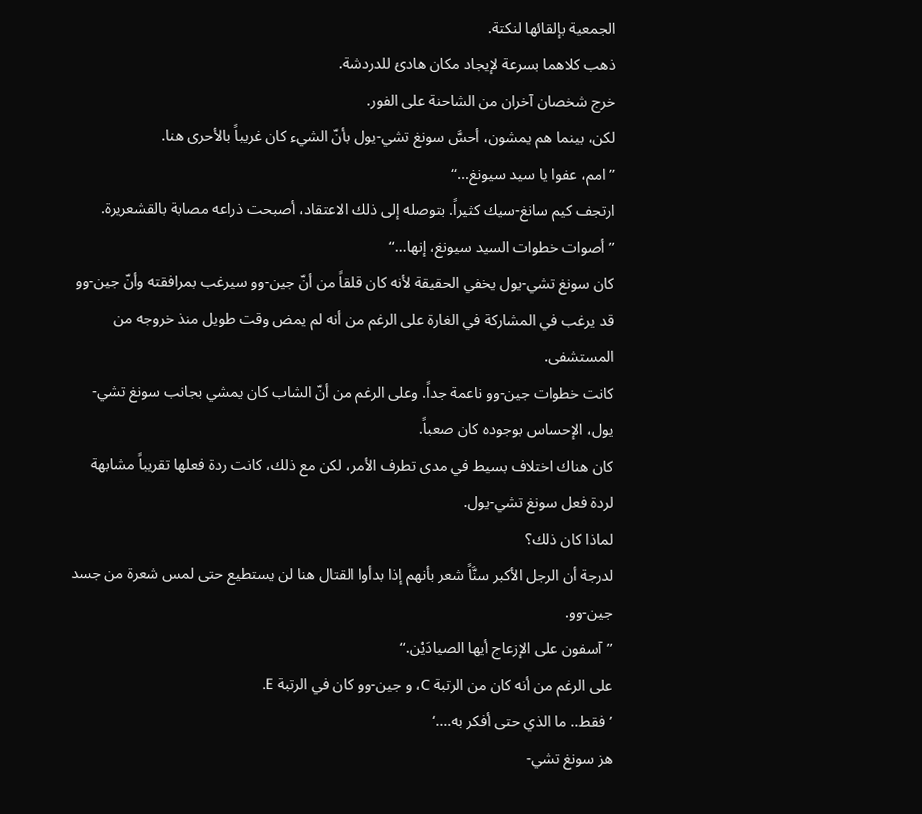الجمعية بإلقائها لنكتة.
ذهب كلاهما بسرعة لإيجاد مكان هادئ للدردشة.
خرج شخصان آخران من الشاحنة على الفور.
لكن، بينما هم يمشون، أحسَّ سونغ تشي-يول بأنّ الشيء كان غريباً بالأحرى هنا.
’’امم، عفوا يا سيد سيونغ…‘‘
ارتجف كيم سانغ-سيك كثيراً. بتوصله إلى ذلك الاعتقاد، أصبحت ذراعه مصابة بالقشعريرة.
’’أصوات خطوات السيد سيونغ، إنها…‘‘
كان سونغ تشي-يول يخفي الحقيقة لأنه كان قلقاً من أنّ جين-وو سيرغب بمرافقته وأنّ جين-وو قد يرغب في المشاركة في الغارة على الرغم من أنه لم يمض وقت طويل منذ خروجه من المستشفى.
كانت خطوات جين-وو ناعمة جداً. وعلى الرغم من أنّ الشاب كان يمشي بجانب سونغ تشي-يول، الإحساس بوجوده كان صعباً.
كان هناك اختلاف بسيط في مدى تطرف الأمر، لكن مع ذلك، كانت ردة فعلها تقريباً مشابهة لردة فعل سونغ تشي-يول.
لماذا كان ذلك؟
لدرجة أن الرجل الأكبر سنَّاً شعر بأنهم إذا بدأوا القتال هنا لن يستطيع حتى لمس شعرة من جسد جين-وو.
’’آسفون على الإزعاج أيها الصيادَيْن.‘‘
على الرغم من أنه كان من الرتبة C، و جين-وو كان في الرتبة E.
’فقط.. ما الذي حتى أفكر به….‘
هز سونغ تشي-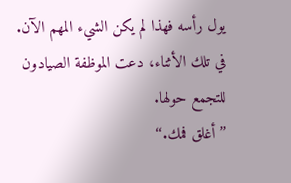يول رأسه فهذا لم يكن الشيء المهم الآن.
في تلك الأثناء، دعت الموظفة الصيادون للتجمع حولها.
’’أغلق فمك.‘‘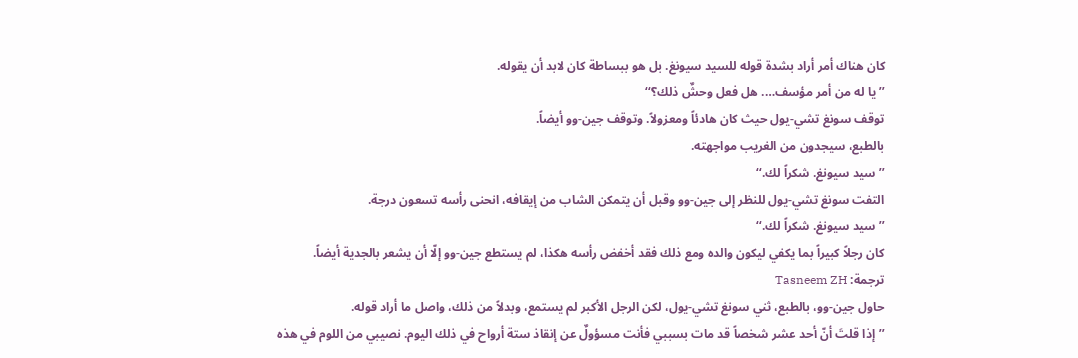كان هناك أمر أراد بشدة قوله للسيد سيونغ. بل هو ببساطة كان لابد أن يقوله.
’’يا له من أمر مؤسف…. هل فعل وحشٌ ذلك؟‘‘
توقف سونغ تشي-يول حيث كان هادئاً ومعزولاً. وتوقف جين-وو أيضاً.
بالطبع، سيجدون من الغريب مواجهته.
’’سيد سيونغ. شكراً لك.‘‘
التفت سونغ تشي-يول للنظر إلى جين-وو وقبل أن يتمكن الشاب من إيقافه، انحنى رأسه تسعون درجة.
’’سيد سيونغ. شكراً لك.‘‘
كان رجلاً كبيراً بما يكفي ليكون والده ومع ذلك فقد أخفض رأسه هكذا، لم يستطع جين-وو إلّا أن يشعر بالجدية أيضاً.
ترجمة: Tasneem ZH
حاول جين-وو، بالطبع، ثني سونغ تشي-يول، لكن الرجل الأكبر لم يستمع، وبدلاً من ذلك، واصل ما أراد قوله.
’’إذا قلتَ أنّ أحد عشر شخصاً قد مات بسببي فأنت مسؤولٌ عن إنقاذ ستة أرواح في ذلك اليوم. نصيبي من اللوم في هذه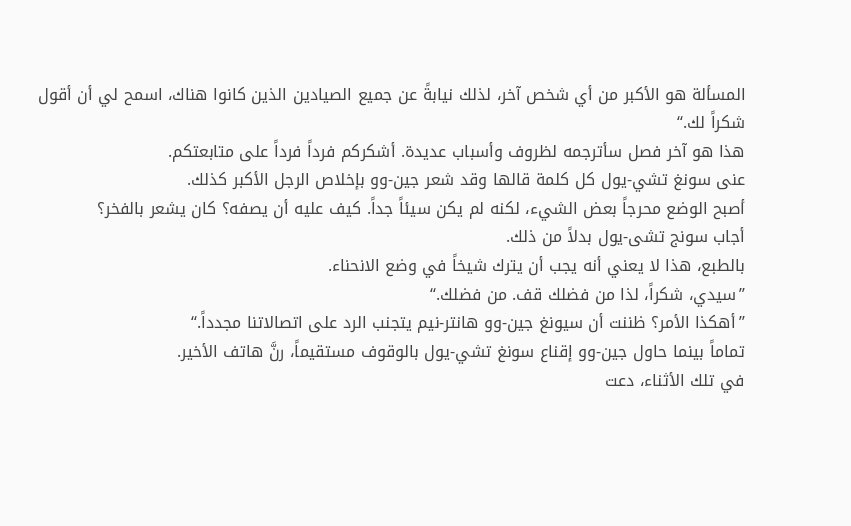المسألة هو الأكبر من أي شخص آخر، لذلك نيابةً عن جميع الصيادين الذين كانوا هناك، اسمح لي أن أقول شكراً لك.‘‘
هذا هو آخر فصل سأترجمه لظروف وأسباب عديدة. أشكركم فرداً فرداً على متابعتكم.
عنى سونغ تشي-يول كل كلمة قالها وقد شعر جين-وو بإخلاص الرجل الأكبر كذلك.
أصبح الوضع محرجاً بعض الشيء، لكنه لم يكن سيئاً جداً. كيف عليه أن يصفه؟ كان يشعر بالفخر؟
أجاب سونج تشى-يول بدلاً من ذلك.
بالطبع، هذا لا يعني أنه يجب أن يترك شيخاً في وضع الانحناء.
’’سيدي، شكراً، لذا من فضلك قف. من فضلك.‘‘
’’أهكذا الأمر؟ ظننت أن سيونغ جين-وو هانتر-نيم يتجنب الرد على اتصالاتنا مجدداً.‘‘
تماماً بينما حاول جين-وو إقناع سونغ تشي-يول بالوقوف مستقيماً، رنَّ هاتف الأخير.
في تلك الأثناء، دعت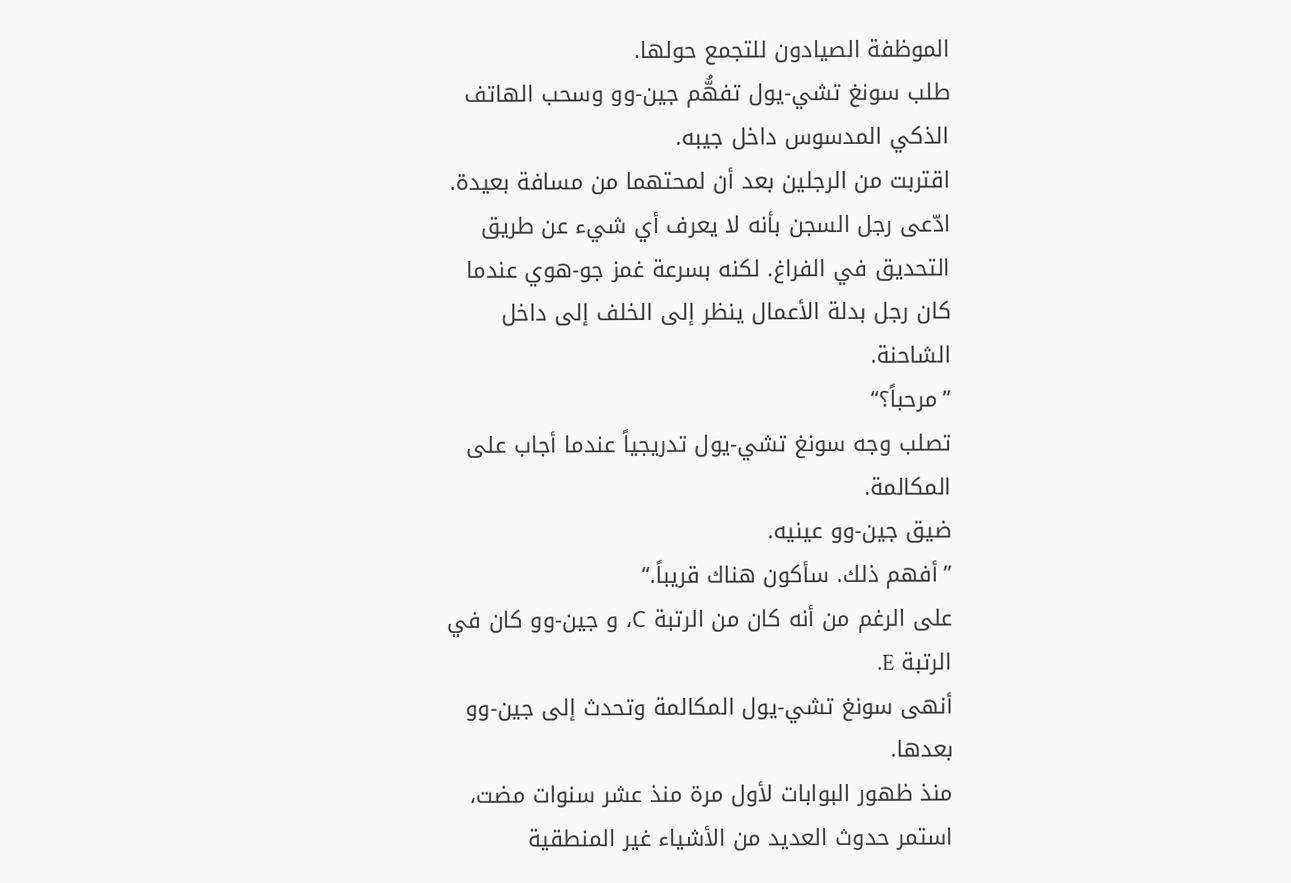الموظفة الصيادون للتجمع حولها.
طلب سونغ تشي-يول تفهُّم جين-وو وسحب الهاتف الذكي المدسوس داخل جيبه.
اقتربت من الرجلين بعد أن لمحتهما من مسافة بعيدة.
ادّعى رجل السجن بأنه لا يعرف أي شيء عن طريق التحديق في الفراغ. لكنه بسرعة غمز جو-هوي عندما كان رجل بدلة الأعمال ينظر إلى الخلف إلى داخل الشاحنة.
’’مرحباً؟‘‘
تصلب وجه سونغ تشي-يول تدريجياً عندما أجاب على المكالمة.
ضيق جين-وو عينيه.
’’أفهم ذلك. سأكون هناك قريباً.‘‘
على الرغم من أنه كان من الرتبة C، و جين-وو كان في الرتبة E.
أنهى سونغ تشي-يول المكالمة وتحدث إلى جين-وو بعدها.
منذ ظهور البوابات لأول مرة منذ عشر سنوات مضت، استمر حدوث العديد من الأشياء غير المنطقية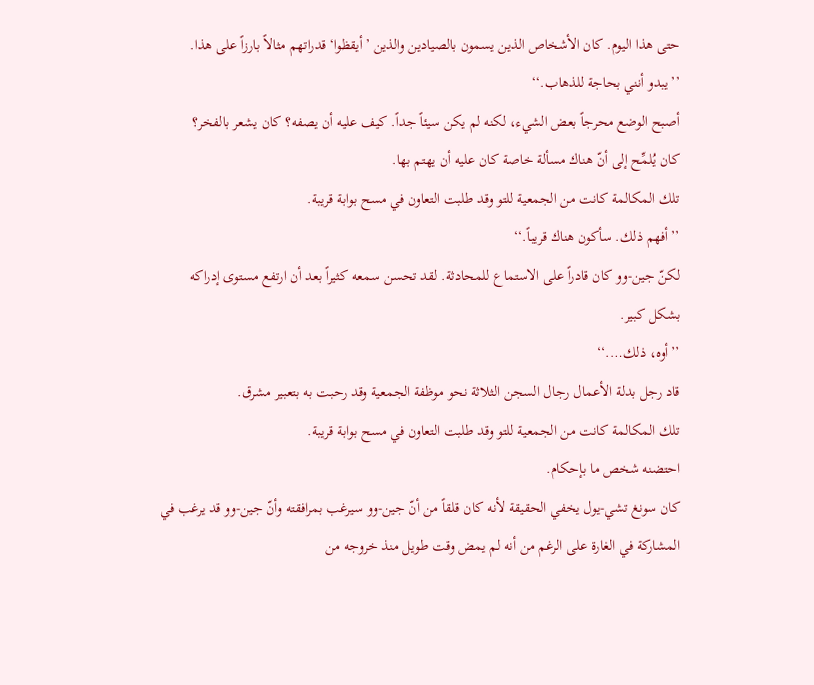حتى هذا اليوم. كان الأشخاص الذين يسمون بالصيادين والذين ’أيقظوا‘ قدراتهم مثالاً بارزاً على هذا.
’’يبدو أنني بحاجة للذهاب.‘‘
أصبح الوضع محرجاً بعض الشيء، لكنه لم يكن سيئاً جداً. كيف عليه أن يصفه؟ كان يشعر بالفخر؟
كان يُلمِّح إلى أنّ هناك مسألة خاصة كان عليه أن يهتم بها.
تلك المكالمة كانت من الجمعية للتو وقد طلبت التعاون في مسح بوابة قريبة.
’’أفهم ذلك. سأكون هناك قريباً.‘‘
لكنّ جين-وو كان قادراً على الاستماع للمحادثة. لقد تحسن سمعه كثيراً بعد أن ارتفع مستوى إدراكه بشكل كبير.
’’أوه، ذلك….‘‘
قاد رجل بدلة الأعمال رجال السجن الثلاثة نحو موظفة الجمعية وقد رحبت به بتعبير مشرق.
تلك المكالمة كانت من الجمعية للتو وقد طلبت التعاون في مسح بوابة قريبة.
احتضنه شخص ما بإحكام.
كان سونغ تشي-يول يخفي الحقيقة لأنه كان قلقاً من أنّ جين-وو سيرغب بمرافقته وأنّ جين-وو قد يرغب في المشاركة في الغارة على الرغم من أنه لم يمض وقت طويل منذ خروجه من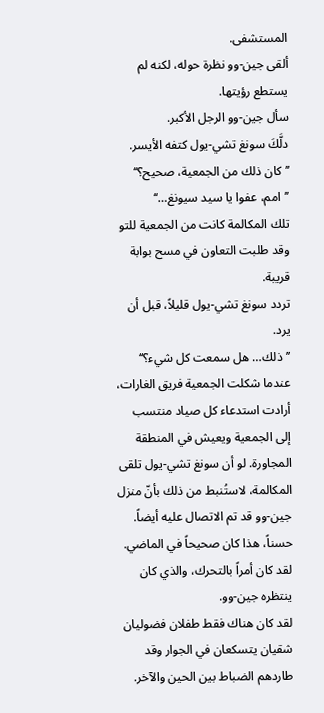المستشفى.
ألقى جين-وو نظرة حوله، لكنه لم يستطع رؤيتها.
سأل جين-وو الرجل الأكبر.
دلَّكَ سونغ تشي-يول كتفه الأيسر.
’’كان ذلك من الجمعية، صحيح؟‘‘
’’امم، عفوا يا سيد سيونغ…‘‘
تلك المكالمة كانت من الجمعية للتو وقد طلبت التعاون في مسح بوابة قريبة.
تردد سونغ تشي-يول قليلاً، قبل أن يرد.
’’ذلك… هل سمعت كل شيء؟‘‘
عندما شكلت الجمعية فريق الغارات، أرادت استدعاء كل صياد منتسب إلى الجمعية ويعيش في المنطقة المجاورة. لو أن سونغ تشي-يول تلقى المكالمة، لاستُنبط من ذلك بأنّ منزل جين-وو قد تم الاتصال عليه أيضاً.
حسناً، هذا كان صحيحاً في الماضي.
لقد كان أمراً بالتحرك، والذي كان ينتظره جين-وو.
لقد كان هناك فقط طفلان فضوليان شقيان يتسكعان في الجوار وقد طاردهم الضباط بين الحين والآخر.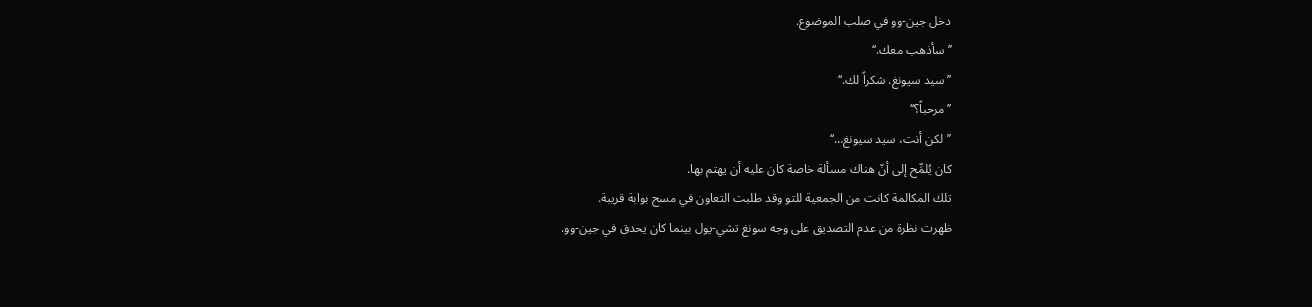دخل جين-وو في صلب الموضوع.
’’سأذهب معك.‘‘
’’سيد سيونغ. شكراً لك.‘‘
’’مرحباً؟‘‘
’’لكن أنت، سيد سيونغ…‘‘
كان يُلمِّح إلى أنّ هناك مسألة خاصة كان عليه أن يهتم بها.
تلك المكالمة كانت من الجمعية للتو وقد طلبت التعاون في مسح بوابة قريبة.
ظهرت نظرة من عدم التصديق على وجه سونغ تشي-يول بينما كان يحدق في جين-وو.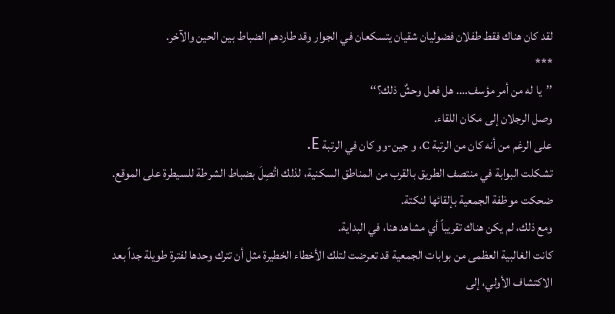لقد كان هناك فقط طفلان فضوليان شقيان يتسكعان في الجوار وقد طاردهم الضباط بين الحين والآخر.
***
’’يا له من أمر مؤسف…. هل فعل وحشٌ ذلك؟‘‘
وصل الرجلان إلى مكان اللقاء.
على الرغم من أنه كان من الرتبة C، و جين-وو كان في الرتبة E.
تشكلت البوابة في منتصف الطريق بالقرب من المناطق السكنية، لذلك اتُصِلَ بضباط الشرطة للسيطرة على الموقع.
ضحكت موظفة الجمعية بإلقائها لنكتة.
ومع ذلك، لم يكن هناك تقريباً أي مشاهد هنا، في البداية.
كانت الغالبية العظمى من بوابات الجمعية قد تعرضت لتلك الأخطاء الخطيرة مثل أن تترك وحدها لفترة طويلة جداً بعد الاكتشاف الأولي، إلى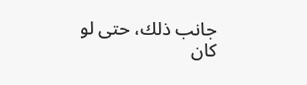جانب ذلك، حتى لو كان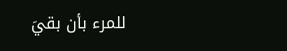للمرء بأن بقيَ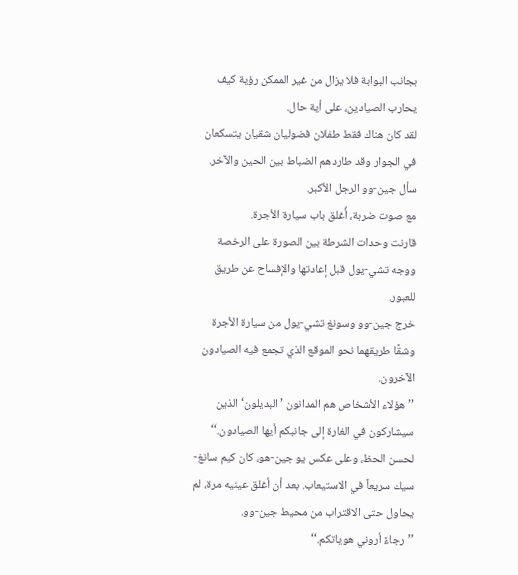بجانب البوابة فلا يزال من غير الممكن رؤية كيف يحارب الصيادين، على أية حال.
لقد كان هناك فقط طفلان فضوليان شقيان يتسكعان في الجوار وقد طاردهم الضباط بين الحين والآخر.
سأل جين-وو الرجل الأكبر.
مع صوت ضربة، أُغلق باب سيارة الأجرة.
قارنت وحدات الشرطة بين الصورة على الرخصة ووجه تشي-يول قبل إعادتها والإفساح عن طريق للعبور.
خرج جين-وو وسونغ تشي-يول من سيارة الأجرة وشقَّا طريقهما نحو الموقع الذي تجمع فيه الصيادون الآخرون.
’’هؤلاء الأشخاص هم المدانون ’البديلون‘ الذين سيشاركون في الغارة إلى جانبكم أيها الصيادون.‘‘
لحسن الحظ، وعلى عكس يو جين-هو، كان كيم سانغ-سيك سريعاً في الاستيعاب. بعد أن أغلق عينيه مرة، لم يحاول حتى الاقتراب من محيط جين-وو.
’’رجاءً أروني هوياتكم.‘‘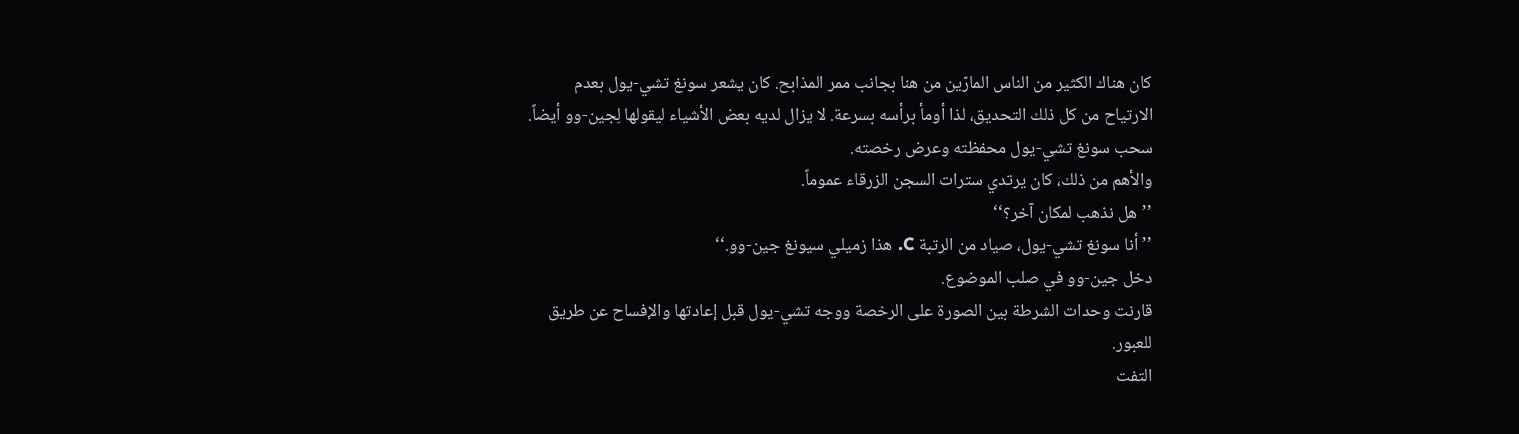كان هناك الكثير من الناس المارّين من هنا بجانب ممر المذابح. كان يشعر سونغ تشي-يول بعدم الارتياح من كل ذلك التحديق، لذا أومأ برأسه بسرعة. لا يزال لديه بعض الأشياء ليقولها لِجين-وو أيضاً.
سحب سونغ تشي-يول محفظته وعرض رخصته.
والأهم من ذلك، كان يرتدي سترات السجن الزرقاء عموماً.
’’هل نذهب لمكان آخر؟‘‘
’’أنا سونغ تشي-يول، صياد من الرتبة C. هذا زميلي سيونغ جين-وو.‘‘
دخل جين-وو في صلب الموضوع.
قارنت وحدات الشرطة بين الصورة على الرخصة ووجه تشي-يول قبل إعادتها والإفساح عن طريق للعبور.
التفت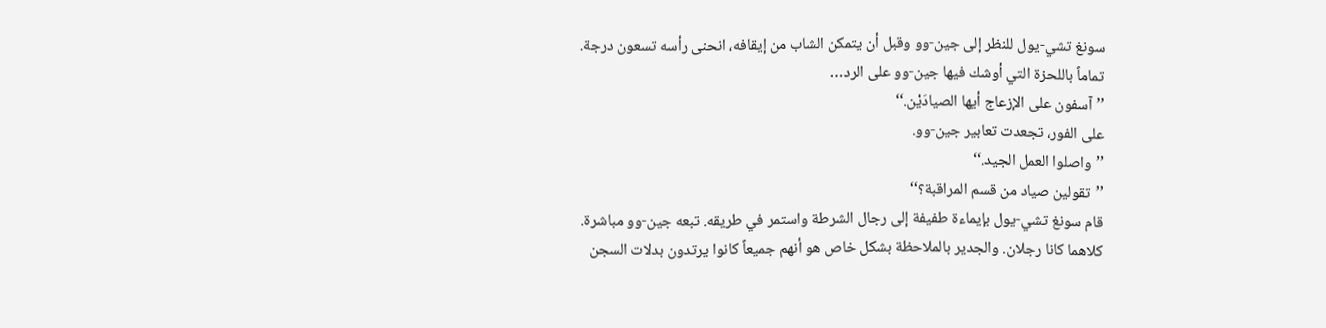سونغ تشي-يول للنظر إلى جين-وو وقبل أن يتمكن الشاب من إيقافه، انحنى رأسه تسعون درجة.
تماماً باللحزة التي أوشك فيها جين-وو على الرد…
’’آسفون على الإزعاج أيها الصيادَيْن.‘‘
على الفور، تجعدت تعابير جين-وو.
’’واصلوا العمل الجيد.‘‘
’’تقولين صياد من قسم المراقبة؟‘‘
قام سونغ تشي-يول بإيماءة طفيفة إلى رجال الشرطة واستمر في طريقه. تبعه جين-وو مباشرة.
كلاهما كانا رجلان. والجدير بالملاحظة بشكل خاص هو أنهم جميعاً كانوا يرتدون بدلات السجن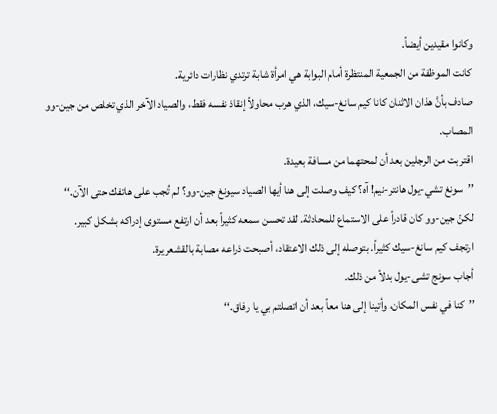وكانوا مقيدين أيضاً.
كانت الموظفة من الجمعية المنتظرة أمام البوابة هي امرأة شابة ترتدي نظارات دائرية.
صادف بأنَّ هذان الاثنان كانا كيم سانغ-سيك، الذي هرب محاولاً إنقاذ نفسه فقط، والصياد الآخر الذي تخلص من جين-وو المصاب.
اقتربت من الرجلين بعد أن لمحتهما من مسافة بعيدة.
’’سونغ تشي-يول هانتر-نيم! آه؟ كيف وصلت إلى هنا أيها الصياد سيونغ جين-وو؟ لم تُجب على هاتفك حتى الآن.‘‘
لكنّ جين-وو كان قادراً على الاستماع للمحادثة. لقد تحسن سمعه كثيراً بعد أن ارتفع مستوى إدراكه بشكل كبير.
ارتجف كيم سانغ-سيك كثيراً. بتوصله إلى ذلك الاعتقاد، أصبحت ذراعه مصابة بالقشعريرة.
أجاب سونج تشى-يول بدلاً من ذلك.
’’كنا في نفس المكان، وأتينا إلى هنا معاً بعد أن اتصلتم بي يا رفاق.‘‘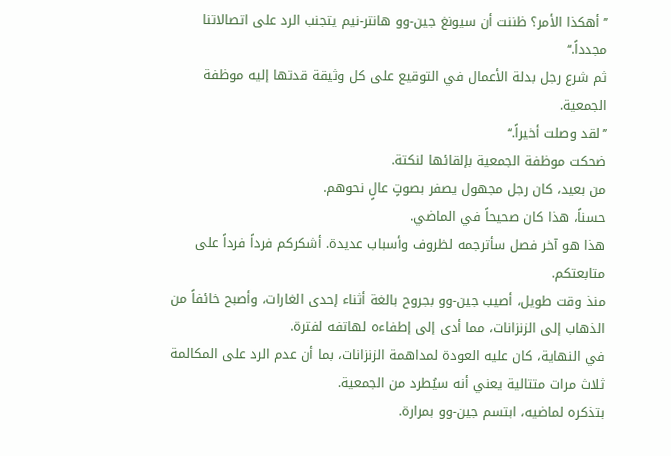’’أهكذا الأمر؟ ظننت أن سيونغ جين-وو هانتر-نيم يتجنب الرد على اتصالاتنا مجدداً.‘‘
ثم شرع رجل بدلة الأعمال في التوقيع على كل وثيقة قدتها إليه موظفة الجمعية.
’’لقد وصلت أخيراً.‘‘
ضحكت موظفة الجمعية بإلقائها لنكتة.
من بعيد، كان رجل مجهول يصفر بصوتٍ عالٍ نحوهم.
حسناً، هذا كان صحيحاً في الماضي.
هذا هو آخر فصل سأترجمه لظروف وأسباب عديدة. أشكركم فرداً فرداً على متابعتكم.
منذ وقت طويل، أصيب جين-وو بجروح بالغة أثناء إحدى الغارات، وأصبح خائفاً من الذهاب إلى الزنزانات، مما أدى إلى إطفاءه لهاتفه لفترة.
في النهاية، كان عليه العودة لمداهمة الزنزانات، بما أن عدم الرد على المكالمة ثلاث مرات متتالية يعني أنه سيُطرد من الجمعية.
بتذكره لماضيه، ابتسم جين-وو بمرارة.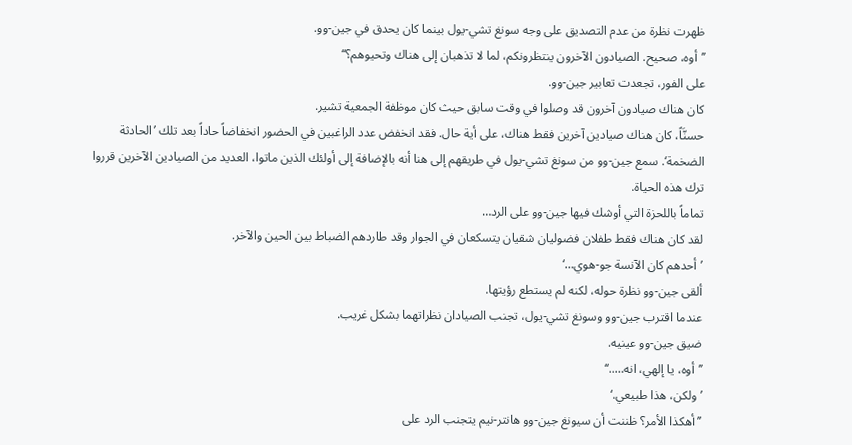ظهرت نظرة من عدم التصديق على وجه سونغ تشي-يول بينما كان يحدق في جين-وو.
’’أوه، صحيح. الصيادون الآخرون ينتظرونكم، لما لا تذهبان إلى هناك وتحيوهم؟‘‘
على الفور، تجعدت تعابير جين-وو.
كان هناك صيادون آخرون قد وصلوا في وقت سابق حيث كان موظفة الجمعية تشير.
حسنَّاً، كان هناك صيادين آخرين فقط هناك، على أية حال. فقد انخفض عدد الراغبين في الحضور انخفاضاً حاداً بعد تلك ’الحادثة الضخمة‘. سمع جين-وو من سونغ تشي-يول في طريقهم إلى هنا أنه بالإضافة إلى أولئك الذين ماتوا، العديد من الصيادين الآخرين قرروا ترك هذه الحياة.
تماماً باللحزة التي أوشك فيها جين-وو على الرد…
لقد كان هناك فقط طفلان فضوليان شقيان يتسكعان في الجوار وقد طاردهم الضباط بين الحين والآخر.
’أحدهم كان الآنسة جو-هوي…‘
ألقى جين-وو نظرة حوله، لكنه لم يستطع رؤيتها.
عندما اقترب جين-وو وسونغ تشي-يول، تجنب الصيادان نظراتهما بشكل غريب.
ضيق جين-وو عينيه.
’’أوه، يا إلهي، انه…..‘‘
’ولكن، هذا طبيعي.‘
’’أهكذا الأمر؟ ظننت أن سيونغ جين-وو هانتر-نيم يتجنب الرد على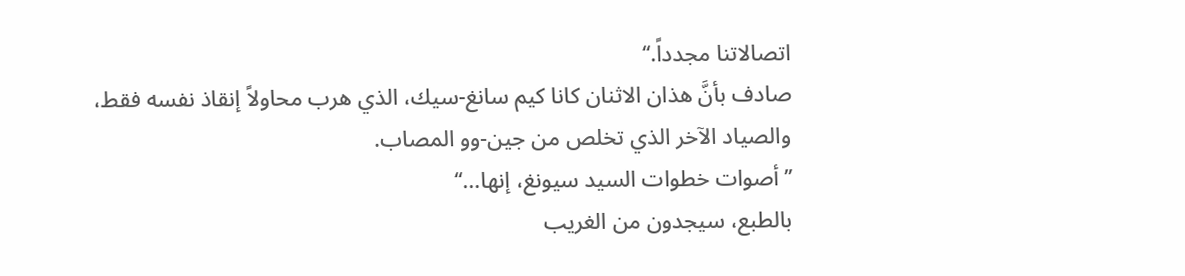اتصالاتنا مجدداً.‘‘
صادف بأنَّ هذان الاثنان كانا كيم سانغ-سيك، الذي هرب محاولاً إنقاذ نفسه فقط، والصياد الآخر الذي تخلص من جين-وو المصاب.
’’أصوات خطوات السيد سيونغ، إنها…‘‘
بالطبع، سيجدون من الغريب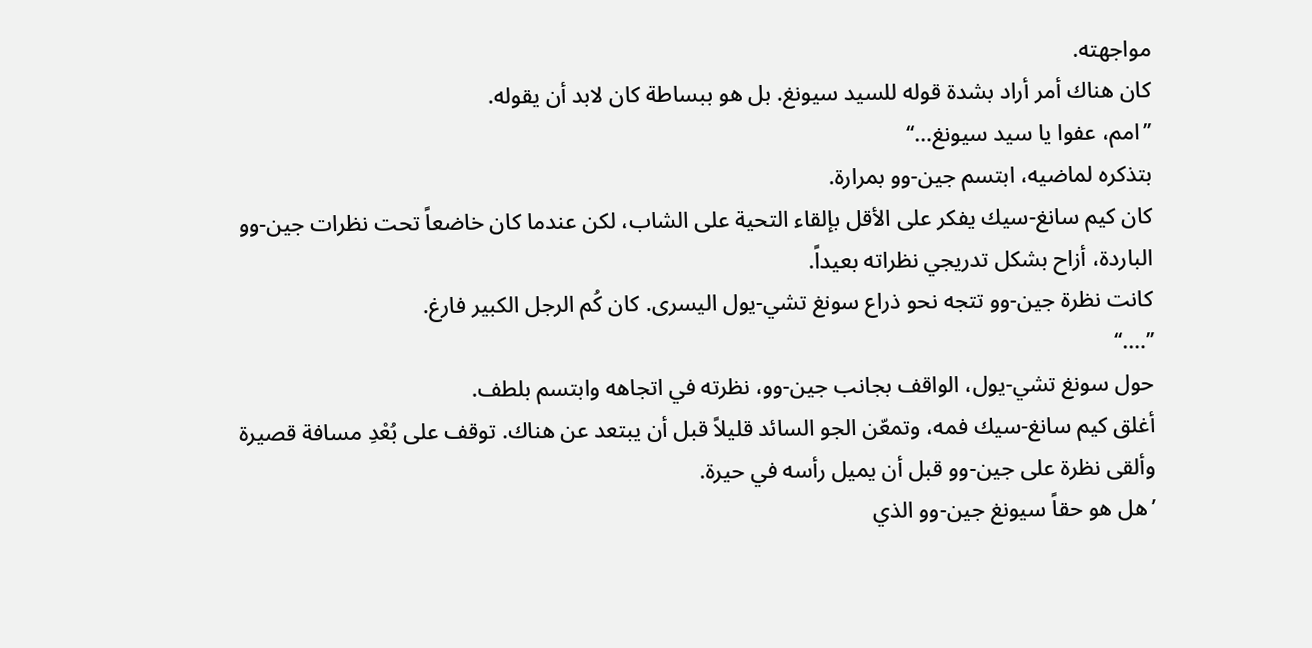مواجهته.
كان هناك أمر أراد بشدة قوله للسيد سيونغ. بل هو ببساطة كان لابد أن يقوله.
’’امم، عفوا يا سيد سيونغ…‘‘
بتذكره لماضيه، ابتسم جين-وو بمرارة.
كان كيم سانغ-سيك يفكر على الأقل بإلقاء التحية على الشاب، لكن عندما كان خاضعاً تحت نظرات جين-وو الباردة، أزاح بشكل تدريجي نظراته بعيداً.
كانت نظرة جين-وو تتجه نحو ذراع سونغ تشي-يول اليسرى. كان كُم الرجل الكبير فارغ.
’’….‘‘
حول سونغ تشي-يول، الواقف بجانب جين-وو، نظرته في اتجاهه وابتسم بلطف.
أغلق كيم سانغ-سيك فمه، وتمعّن الجو السائد قليلاً قبل أن يبتعد عن هناك. توقف على بُعْدِ مسافة قصيرة وألقى نظرة على جين-وو قبل أن يميل رأسه في حيرة.
’هل هو حقاً سيونغ جين-وو الذي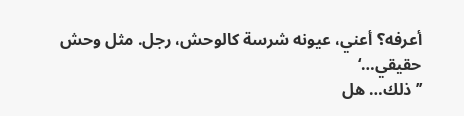أعرفه؟ أعني، عيونه شرسة كالوحش، رجل. مثل وحش حقيقي…‘
’’ذلك… هل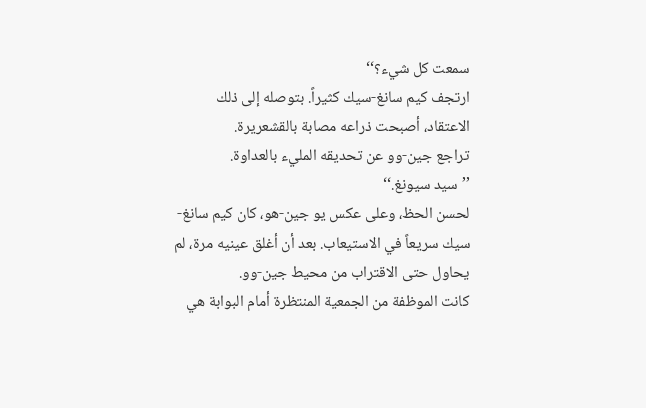سمعت كل شيء؟‘‘
ارتجف كيم سانغ-سيك كثيراً. بتوصله إلى ذلك الاعتقاد، أصبحت ذراعه مصابة بالقشعريرة.
تراجع جين-وو عن تحديقه المليء بالعداوة.
’’سيد سيونغ.‘‘
لحسن الحظ، وعلى عكس يو جين-هو، كان كيم سانغ-سيك سريعاً في الاستيعاب. بعد أن أغلق عينيه مرة، لم يحاول حتى الاقتراب من محيط جين-وو.
كانت الموظفة من الجمعية المنتظرة أمام البوابة هي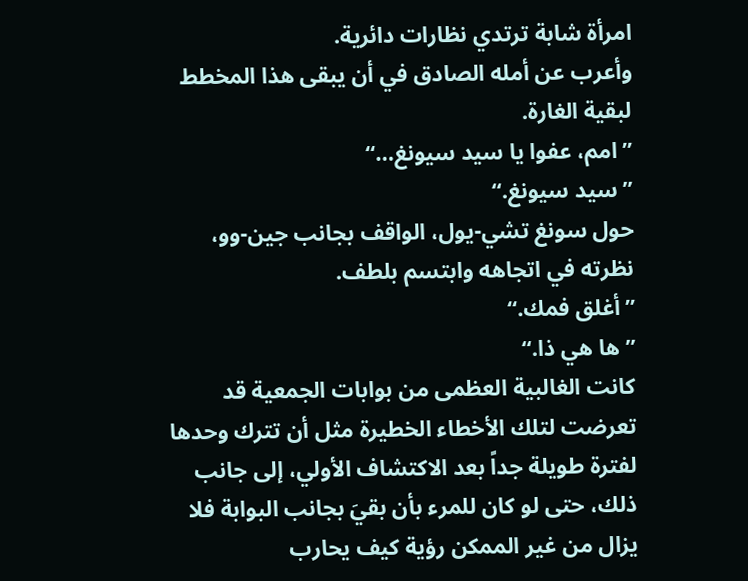امرأة شابة ترتدي نظارات دائرية.
وأعرب عن أمله الصادق في أن يبقى هذا المخطط لبقية الغارة.
’’امم، عفوا يا سيد سيونغ…‘‘
’’سيد سيونغ.‘‘
حول سونغ تشي-يول، الواقف بجانب جين-وو، نظرته في اتجاهه وابتسم بلطف.
’’أغلق فمك.‘‘
’’ها هي ذا.‘‘
كانت الغالبية العظمى من بوابات الجمعية قد تعرضت لتلك الأخطاء الخطيرة مثل أن تترك وحدها لفترة طويلة جداً بعد الاكتشاف الأولي، إلى جانب ذلك، حتى لو كان للمرء بأن بقيَ بجانب البوابة فلا يزال من غير الممكن رؤية كيف يحارب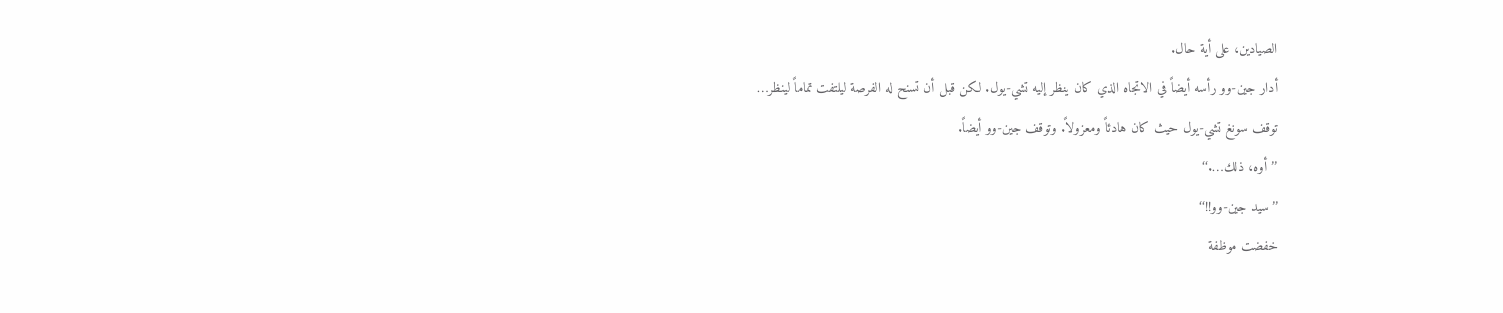الصيادين، على أية حال.
أدار جين-وو رأسه أيضاً في الاتجاه الذي كان ينظر إليه تشي-يول. لكن قبل أن تسنح له الفرصة ليلتفت تماماً لينظر…
توقف سونغ تشي-يول حيث كان هادئاً ومعزولاً. وتوقف جين-وو أيضاً.
’’أوه، ذلك….‘‘
’’سيد جين-وو!!‘‘
خفضت موظفة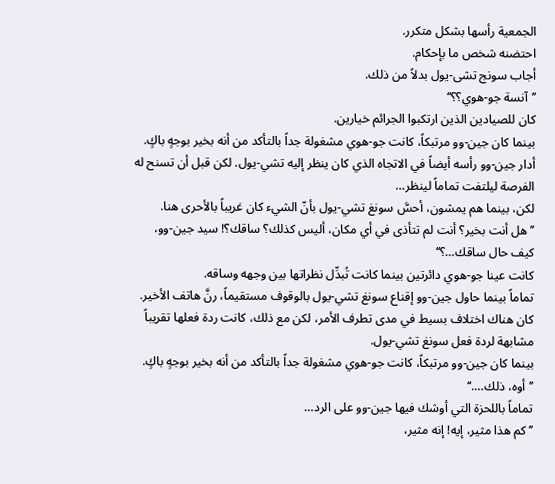الجمعية رأسها بشكل متكرر.
احتضنه شخص ما بإحكام.
أجاب سونج تشى-يول بدلاً من ذلك.
’’آنسة جو-هوي؟؟‘‘
كان للصيادين الذين ارتكبوا الجرائم خيارين.
بينما كان جين-وو مرتبكاً، كانت جو-هوي مشغولة جداً بالتأكد من أنه بخير بوجهٍ باكٍ.
أدار جين-وو رأسه أيضاً في الاتجاه الذي كان ينظر إليه تشي-يول. لكن قبل أن تسنح له الفرصة ليلتفت تماماً لينظر…
لكن، بينما هم يمشون، أحسَّ سونغ تشي-يول بأنّ الشيء كان غريباً بالأحرى هنا.
’’هل أنت بخير؟ أنت لم تتأذى في أي مكان، أليس كذلك؟ ساقك؟! سيد جين-وو، كيف حال ساقك…؟‘‘
كانت عينا جو-هوي دائرتين بينما كانت تُبدِّل نظراتها بين وجهه وساقه.
تماماً بينما حاول جين-وو إقناع سونغ تشي-يول بالوقوف مستقيماً، رنَّ هاتف الأخير.
كان هناك اختلاف بسيط في مدى تطرف الأمر، لكن مع ذلك، كانت ردة فعلها تقريباً مشابهة لردة فعل سونغ تشي-يول.
بينما كان جين-وو مرتبكاً، كانت جو-هوي مشغولة جداً بالتأكد من أنه بخير بوجهٍ باكٍ.
’’أوه، ذلك….‘‘
تماماً باللحزة التي أوشك فيها جين-وو على الرد…
’’كم هذا مثير، إيه! إنه مثير،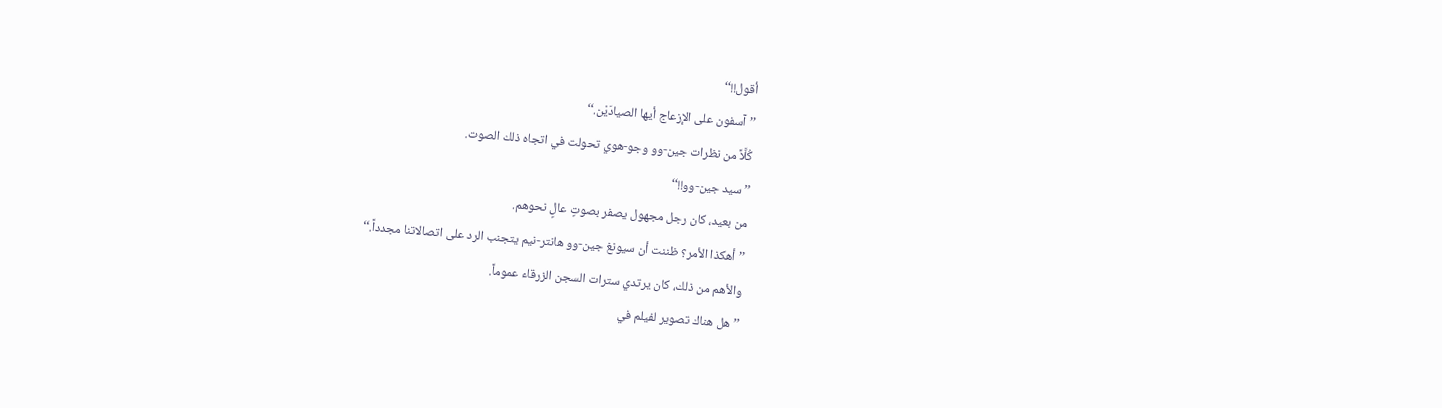أقول!!‘‘
’’آسفون على الإزعاج أيها الصيادَيْن.‘‘
كُلَّاً من نظرات جين-وو وجو-هوي تحولت في اتجاه ذلك الصوت.
’’سيد جين-وو!!‘‘
من بعيد، كان رجل مجهول يصفر بصوتٍ عالٍ نحوهم.
’’أهكذا الأمر؟ ظننت أن سيونغ جين-وو هانتر-نيم يتجنب الرد على اتصالاتنا مجدداً.‘‘
والأهم من ذلك، كان يرتدي سترات السجن الزرقاء عموماً.
’’هل هناك تصوير لفيلم في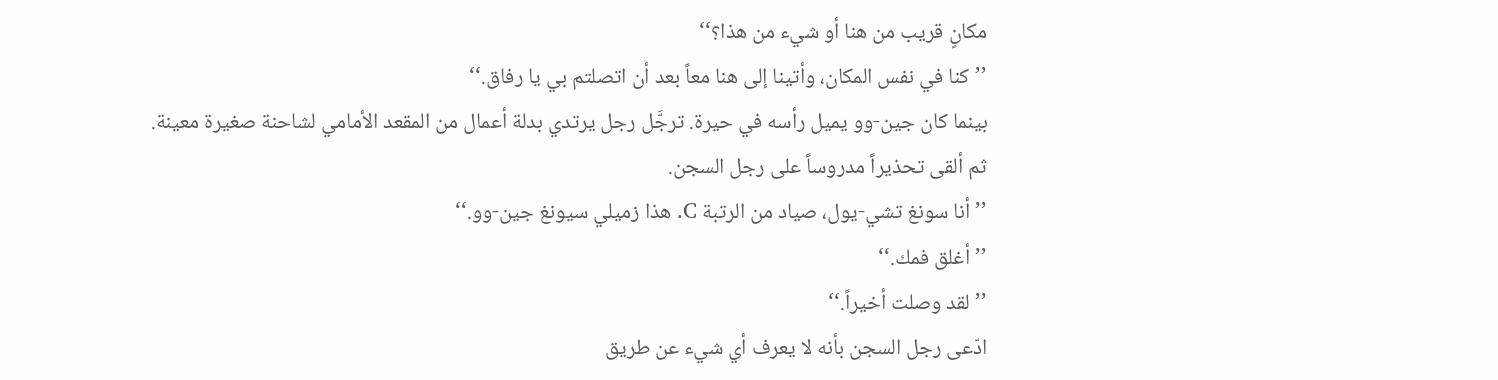مكانٍ قريب من هنا أو شيء من هذا؟‘‘
’’كنا في نفس المكان، وأتينا إلى هنا معاً بعد أن اتصلتم بي يا رفاق.‘‘
بينما كان جين-وو يميل رأسه في حيرة. ترجَّل رجل يرتدي بدلة أعمال من المقعد الأمامي لشاحنة صغيرة معينة.
ثم ألقى تحذيراً مدروساً على رجل السجن.
’’أنا سونغ تشي-يول، صياد من الرتبة C. هذا زميلي سيونغ جين-وو.‘‘
’’أغلق فمك.‘‘
’’لقد وصلت أخيراً.‘‘
ادّعى رجل السجن بأنه لا يعرف أي شيء عن طريق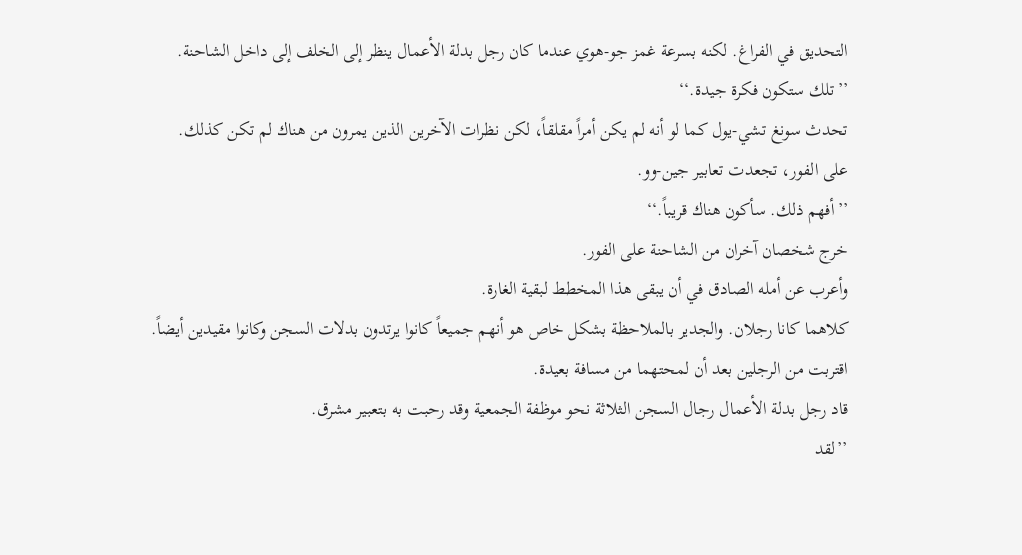التحديق في الفراغ. لكنه بسرعة غمز جو-هوي عندما كان رجل بدلة الأعمال ينظر إلى الخلف إلى داخل الشاحنة.
’’تلك ستكون فكرة جيدة.‘‘
تحدث سونغ تشي-يول كما لو أنه لم يكن أمراً مقلقاً، لكن نظرات الآخرين الذين يمرون من هناك لم تكن كذلك.
على الفور، تجعدت تعابير جين-وو.
’’أفهم ذلك. سأكون هناك قريباً.‘‘
خرج شخصان آخران من الشاحنة على الفور.
وأعرب عن أمله الصادق في أن يبقى هذا المخطط لبقية الغارة.
كلاهما كانا رجلان. والجدير بالملاحظة بشكل خاص هو أنهم جميعاً كانوا يرتدون بدلات السجن وكانوا مقيدين أيضاً.
اقتربت من الرجلين بعد أن لمحتهما من مسافة بعيدة.
قاد رجل بدلة الأعمال رجال السجن الثلاثة نحو موظفة الجمعية وقد رحبت به بتعبير مشرق.
’’لقد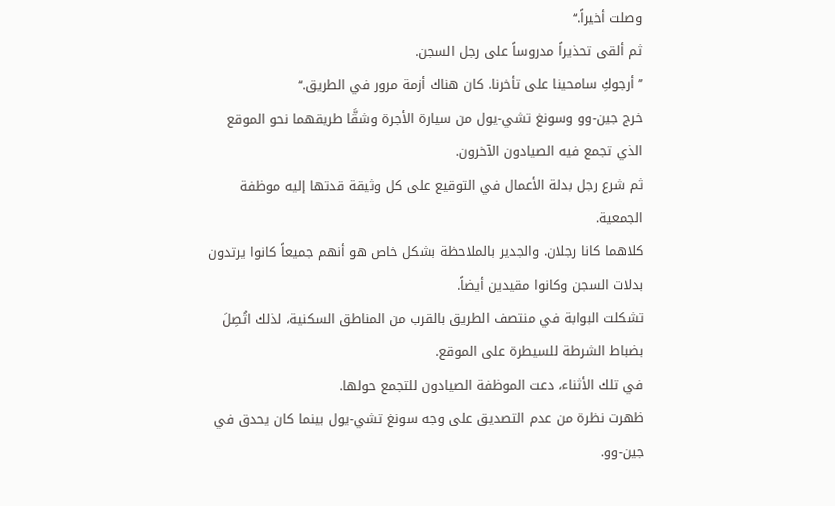وصلت أخيراً.‘‘
ثم ألقى تحذيراً مدروساً على رجل السجن.
’’أرجوكِ سامحينا على تأخرنا. كان هناك أزمة مرور في الطريق.‘‘
خرج جين-وو وسونغ تشي-يول من سيارة الأجرة وشقَّا طريقهما نحو الموقع الذي تجمع فيه الصيادون الآخرون.
ثم شرع رجل بدلة الأعمال في التوقيع على كل وثيقة قدتها إليه موظفة الجمعية.
كلاهما كانا رجلان. والجدير بالملاحظة بشكل خاص هو أنهم جميعاً كانوا يرتدون بدلات السجن وكانوا مقيدين أيضاً.
تشكلت البوابة في منتصف الطريق بالقرب من المناطق السكنية، لذلك اتُصِلَ بضباط الشرطة للسيطرة على الموقع.
في تلك الأثناء، دعت الموظفة الصيادون للتجمع حولها.
ظهرت نظرة من عدم التصديق على وجه سونغ تشي-يول بينما كان يحدق في جين-وو.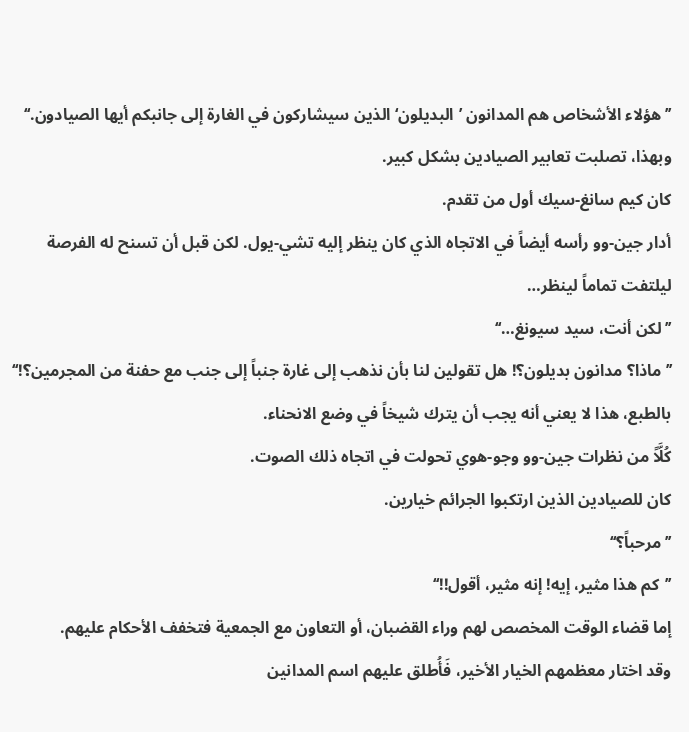’’هؤلاء الأشخاص هم المدانون ’البديلون‘ الذين سيشاركون في الغارة إلى جانبكم أيها الصيادون.‘‘
وبهذا، تصلبت تعابير الصيادين بشكل كبير.
كان كيم سانغ-سيك أول من تقدم.
أدار جين-وو رأسه أيضاً في الاتجاه الذي كان ينظر إليه تشي-يول. لكن قبل أن تسنح له الفرصة ليلتفت تماماً لينظر…
’’لكن أنت، سيد سيونغ…‘‘
’’ماذا؟ مدانون بديلون؟! هل تقولين لنا بأن نذهب إلى غارة جنباً إلى جنب مع حفنة من المجرمين؟!‘‘
بالطبع، هذا لا يعني أنه يجب أن يترك شيخاً في وضع الانحناء.
كُلَّاً من نظرات جين-وو وجو-هوي تحولت في اتجاه ذلك الصوت.
كان للصيادين الذين ارتكبوا الجرائم خيارين.
’’مرحباً؟‘‘
’’كم هذا مثير، إيه! إنه مثير، أقول!!‘‘
إما قضاء الوقت المخصص لهم وراء القضبان، أو التعاون مع الجمعية فتخفف الأحكام عليهم.
وقد اختار معظمهم الخيار الأخير، فَأُطلق عليهم اسم المدانين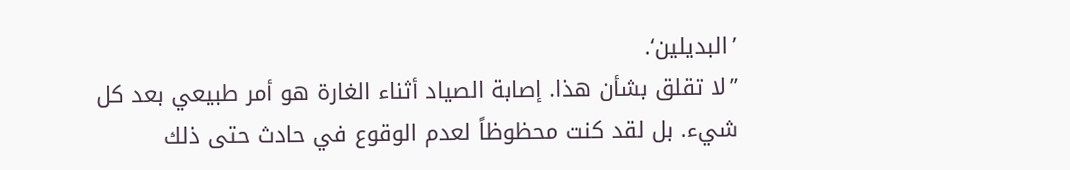’البديلين‘.
’’لا تقلق بشأن هذا. إصابة الصياد أثناء الغارة هو أمر طبيعي بعد كل شيء. بل لقد كنت محظوظاً لعدم الوقوع في حادث حتى ذلك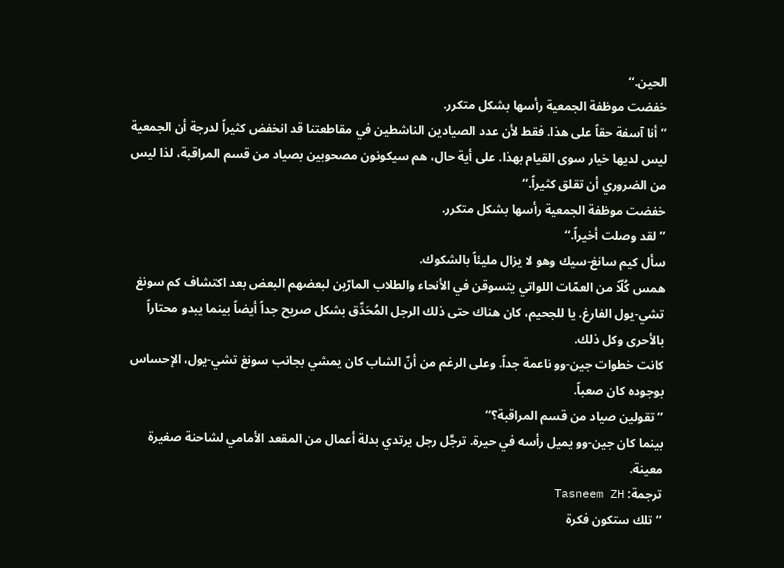الحين.‘‘
خفضت موظفة الجمعية رأسها بشكل متكرر.
’’أنا آسفة حقاً على هذا. فقط لأن عدد الصيادين الناشطين في مقاطعتنا قد انخفض كثيراً لدرجة أن الجمعية ليس لديها خيار سوى القيام بهذا. على أية حال، هم سيكونون مصحوبين بصياد من قسم المراقبة، لذا ليس من الضروري أن تقلق كثيراً.‘‘
خفضت موظفة الجمعية رأسها بشكل متكرر.
’’لقد وصلت أخيراً.‘‘
سأل كيم سانغ-سيك وهو لا يزال مليئاً بالشكوك.
همس كُلّاً من العمّات اللواتي يتسوقن في الأنحاء والطلاب المارّين لبعضهم البعض بعد اكتشاف كم سونغ تشي-يول الفارغ. يا للجحيم، كان هناك حتى ذلك الرجل المُحَدِّق بشكل صريح جداً أيضاً بينما يبدو محتاراً بالأحرى وكل ذلك.
كانت خطوات جين-وو ناعمة جداً. وعلى الرغم من أنّ الشاب كان يمشي بجانب سونغ تشي-يول، الإحساس بوجوده كان صعباً.
’’تقولين صياد من قسم المراقبة؟‘‘
بينما كان جين-وو يميل رأسه في حيرة. ترجَّل رجل يرتدي بدلة أعمال من المقعد الأمامي لشاحنة صغيرة معينة.
ترجمة: Tasneem ZH
’’تلك ستكون فكرة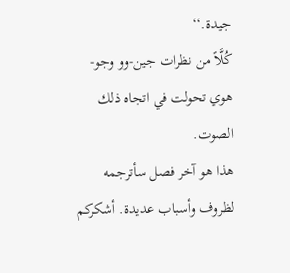جيدة.‘‘
كُلَّاً من نظرات جين-وو وجو-هوي تحولت في اتجاه ذلك الصوت.
هذا هو آخر فصل سأترجمه لظروف وأسباب عديدة. أشكركم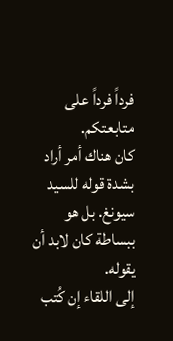فرداً فرداً على متابعتكم.
كان هناك أمر أراد بشدة قوله للسيد سيونغ. بل هو ببساطة كان لابد أن يقوله.
إلى اللقاء إن كُتب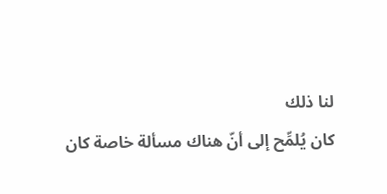لنا ذلك
كان يُلمِّح إلى أنّ هناك مسألة خاصة كان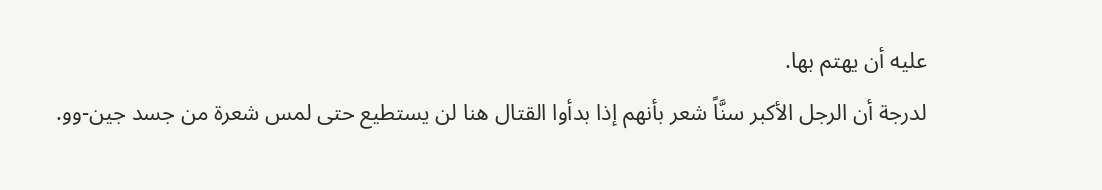عليه أن يهتم بها.
لدرجة أن الرجل الأكبر سنَّاً شعر بأنهم إذا بدأوا القتال هنا لن يستطيع حتى لمس شعرة من جسد جين-وو.